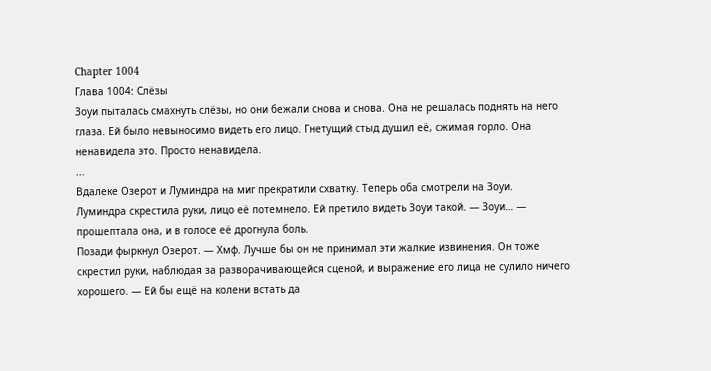Chapter 1004
Глава 1004: Слёзы
Зоуи пыталась смахнуть слёзы, но они бежали снова и снова. Она не решалась поднять на него глаза. Ей было невыносимо видеть его лицо. Гнетущий стыд душил её, сжимая горло. Она ненавидела это. Просто ненавидела.
...
Вдалеке Озерот и Луминдра на миг прекратили схватку. Теперь оба смотрели на Зоуи.
Луминдра скрестила руки, лицо её потемнело. Ей претило видеть Зоуи такой. — Зоуи… — прошептала она, и в голосе её дрогнула боль.
Позади фыркнул Озерот. — Хмф. Лучше бы он не принимал эти жалкие извинения. Он тоже скрестил руки, наблюдая за разворачивающейся сценой, и выражение его лица не сулило ничего хорошего. — Ей бы ещё на колени встать да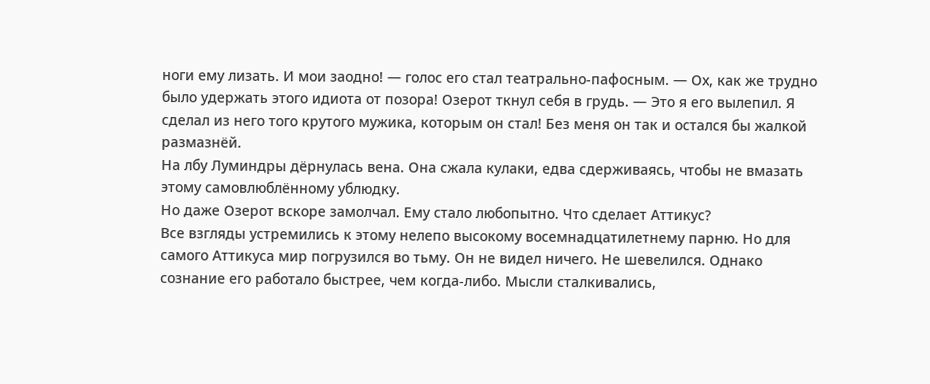ноги ему лизать. И мои заодно! — голос его стал театрально-пафосным. — Ох, как же трудно было удержать этого идиота от позора! Озерот ткнул себя в грудь. — Это я его вылепил. Я сделал из него того крутого мужика, которым он стал! Без меня он так и остался бы жалкой размазнёй.
На лбу Луминдры дёрнулась вена. Она сжала кулаки, едва сдерживаясь, чтобы не вмазать этому самовлюблённому ублюдку.
Но даже Озерот вскоре замолчал. Ему стало любопытно. Что сделает Аттикус?
Все взгляды устремились к этому нелепо высокому восемнадцатилетнему парню. Но для самого Аттикуса мир погрузился во тьму. Он не видел ничего. Не шевелился. Однако сознание его работало быстрее, чем когда-либо. Мысли сталкивались,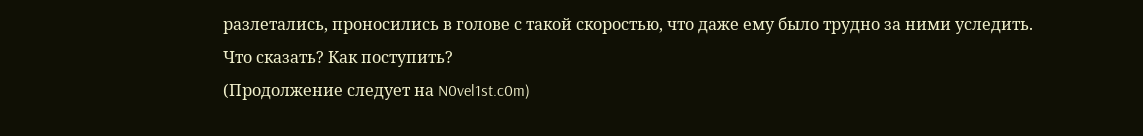разлетались, проносились в голове с такой скоростью, что даже ему было трудно за ними уследить.
Что сказать? Как поступить?
(Продолжение следует на N0vel1st.c0m)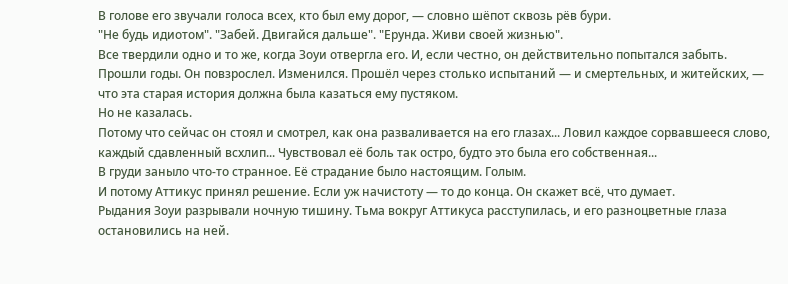В голове его звучали голоса всех, кто был ему дорог, — словно шёпот сквозь рёв бури.
"Не будь идиотом". "Забей. Двигайся дальше". "Ерунда. Живи своей жизнью".
Все твердили одно и то же, когда Зоуи отвергла его. И, если честно, он действительно попытался забыть.
Прошли годы. Он повзрослел. Изменился. Прошёл через столько испытаний — и смертельных, и житейских, — что эта старая история должна была казаться ему пустяком.
Но не казалась.
Потому что сейчас он стоял и смотрел, как она разваливается на его глазах... Ловил каждое сорвавшееся слово, каждый сдавленный всхлип... Чувствовал её боль так остро, будто это была его собственная...
В груди заныло что-то странное. Её страдание было настоящим. Голым.
И потому Аттикус принял решение. Если уж начистоту — то до конца. Он скажет всё, что думает.
Рыдания Зоуи разрывали ночную тишину. Тьма вокруг Аттикуса расступилась, и его разноцветные глаза остановились на ней.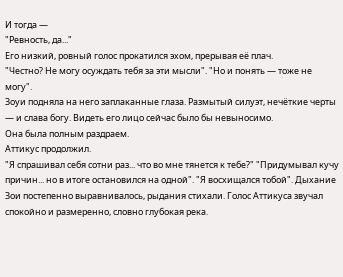И тогда —
"Ревность, да..."
Его низкий, ровный голос прокатился эхом, прерывая её плач.
"Честно? Не могу осуждать тебя за эти мысли". "Но и понять — тоже не могу".
Зоуи подняла на него заплаканные глаза. Размытый силуэт, нечёткие черты — и слава богу. Видеть его лицо сейчас было бы невыносимо.
Она была полным раздраем.
Аттикус продолжил.
"Я спрашивал себя сотни раз... что во мне тянется к тебе?" "Придумывал кучу причин... но в итоге остановился на одной". "Я восхищался тобой". Дыхание Зои постепенно выравнивалось, рыдания стихали. Голос Аттикуса звучал спокойно и размеренно, словно глубокая река.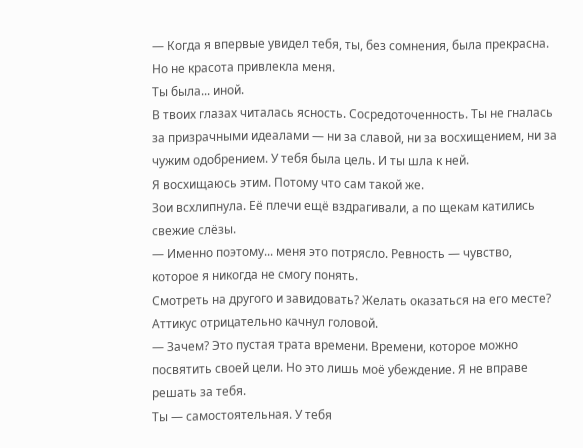— Когда я впервые увидел тебя, ты, без сомнения, была прекрасна. Но не красота привлекла меня.
Ты была... иной.
В твоих глазах читалась ясность. Сосредоточенность. Ты не гналась за призрачными идеалами — ни за славой, ни за восхищением, ни за чужим одобрением. У тебя была цель. И ты шла к ней.
Я восхищаюсь этим. Потому что сам такой же.
Зои всхлипнула. Её плечи ещё вздрагивали, а по щекам катились свежие слёзы.
— Именно поэтому... меня это потрясло. Ревность — чувство, которое я никогда не смогу понять.
Смотреть на другого и завидовать? Желать оказаться на его месте?
Аттикус отрицательно качнул головой.
— Зачем? Это пустая трата времени. Времени, которое можно посвятить своей цели. Но это лишь моё убеждение. Я не вправе решать за тебя.
Ты — самостоятельная. У тебя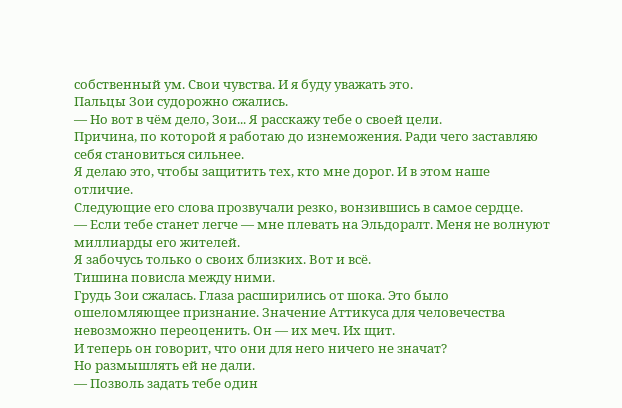собственный ум. Свои чувства. И я буду уважать это.
Пальцы Зои судорожно сжались.
— Но вот в чём дело, Зои... Я расскажу тебе о своей цели.
Причина, по которой я работаю до изнеможения. Ради чего заставляю себя становиться сильнее.
Я делаю это, чтобы защитить тех, кто мне дорог. И в этом наше отличие.
Следующие его слова прозвучали резко, вонзившись в самое сердце.
— Если тебе станет легче — мне плевать на Эльдоралт. Меня не волнуют миллиарды его жителей.
Я забочусь только о своих близких. Вот и всё.
Тишина повисла между ними.
Грудь Зои сжалась. Глаза расширились от шока. Это было ошеломляющее признание. Значение Аттикуса для человечества невозможно переоценить. Он — их меч. Их щит.
И теперь он говорит, что они для него ничего не значат?
Но размышлять ей не дали.
— Позволь задать тебе один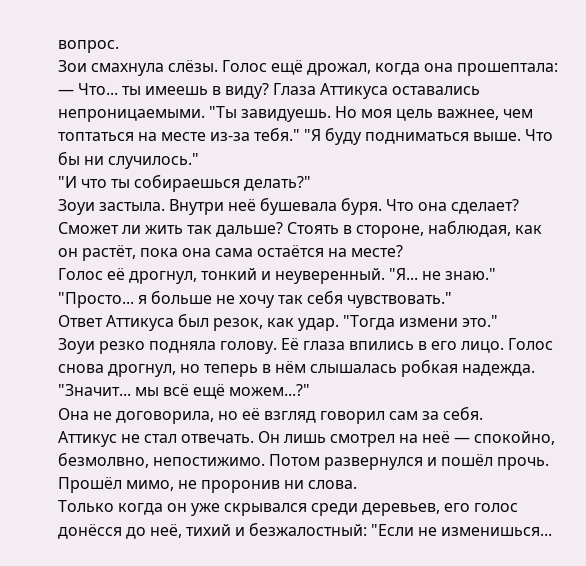вопрос.
Зои смахнула слёзы. Голос ещё дрожал, когда она прошептала:
— Что... ты имеешь в виду? Глаза Аттикуса оставались непроницаемыми. "Ты завидуешь. Но моя цель важнее, чем топтаться на месте из-за тебя." "Я буду подниматься выше. Что бы ни случилось."
"И что ты собираешься делать?"
Зоуи застыла. Внутри неё бушевала буря. Что она сделает? Сможет ли жить так дальше? Стоять в стороне, наблюдая, как он растёт, пока она сама остаётся на месте?
Голос её дрогнул, тонкий и неуверенный. "Я... не знаю." "Просто... я больше не хочу так себя чувствовать."
Ответ Аттикуса был резок, как удар. "Тогда измени это."
Зоуи резко подняла голову. Её глаза впились в его лицо. Голос снова дрогнул, но теперь в нём слышалась робкая надежда. "Значит... мы всё ещё можем...?"
Она не договорила, но её взгляд говорил сам за себя.
Аттикус не стал отвечать. Он лишь смотрел на неё — спокойно, безмолвно, непостижимо. Потом развернулся и пошёл прочь.
Прошёл мимо, не проронив ни слова.
Только когда он уже скрывался среди деревьев, его голос донёсся до неё, тихий и безжалостный: "Если не изменишься...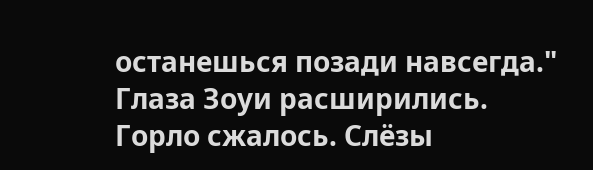останешься позади навсегда."
Глаза Зоуи расширились. Горло сжалось. Слёзы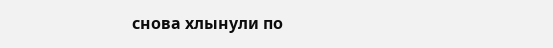снова хлынули по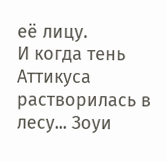её лицу.
И когда тень Аттикуса растворилась в лесу... Зоуи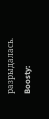разрыдалась.
Boosty: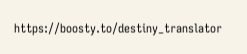https://boosty.to/destiny_translator